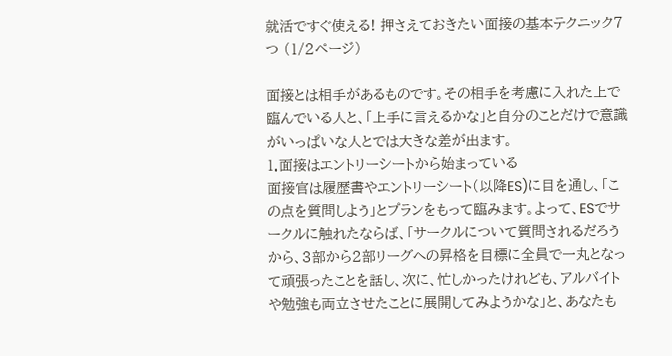就活ですぐ使える! 押さえておきたい面接の基本テクニック7つ (1/2ページ)

面接とは相手があるものです。その相手を考慮に入れた上で臨んでいる人と、「上手に言えるかな」と自分のことだけで意識がいっぱいな人とでは大きな差が出ます。
1.面接はエントリーシートから始まっている
面接官は履歴書やエントリーシート(以降ES)に目を通し、「この点を質問しよう」とプランをもって臨みます。よって、ESでサークルに触れたならば、「サークルについて質問されるだろうから、3部から2部リーグへの昇格を目標に全員で一丸となって頑張ったことを話し、次に、忙しかったけれども、アルバイトや勉強も両立させたことに展開してみようかな」と、あなたも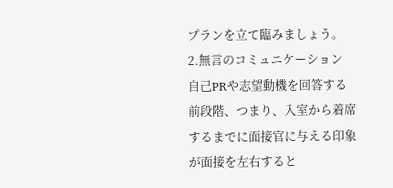プランを立て臨みましょう。
2.無言のコミュニケーション
自己PRや志望動機を回答する前段階、つまり、入室から着席するまでに面接官に与える印象が面接を左右すると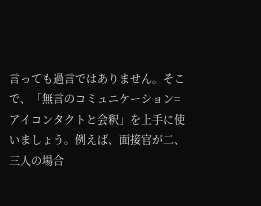言っても過言ではありません。そこで、「無言のコミュニケーション=アイコンタクトと会釈」を上手に使いましょう。例えば、面接官が二、三人の場合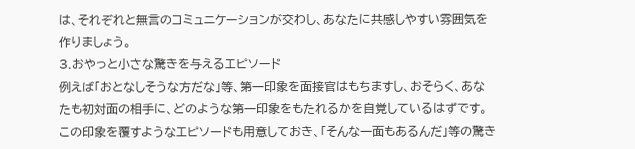は、それぞれと無言のコミュニケーションが交わし、あなたに共感しやすい雰囲気を作りましょう。
3.おやっと小さな驚きを与えるエピソード
例えば「おとなしそうな方だな」等、第一印象を面接官はもちますし、おそらく、あなたも初対面の相手に、どのような第一印象をもたれるかを自覚しているはずです。この印象を覆すようなエピソードも用意しておき、「そんな一面もあるんだ」等の驚き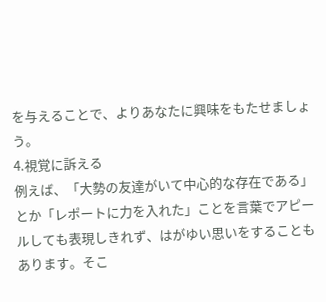を与えることで、よりあなたに興味をもたせましょう。
4.視覚に訴える
例えば、「大勢の友達がいて中心的な存在である」とか「レポートに力を入れた」ことを言葉でアピールしても表現しきれず、はがゆい思いをすることもあります。そこ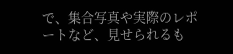で、集合写真や実際のレポートなど、見せられるも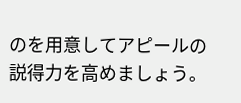のを用意してアピールの説得力を高めましょう。